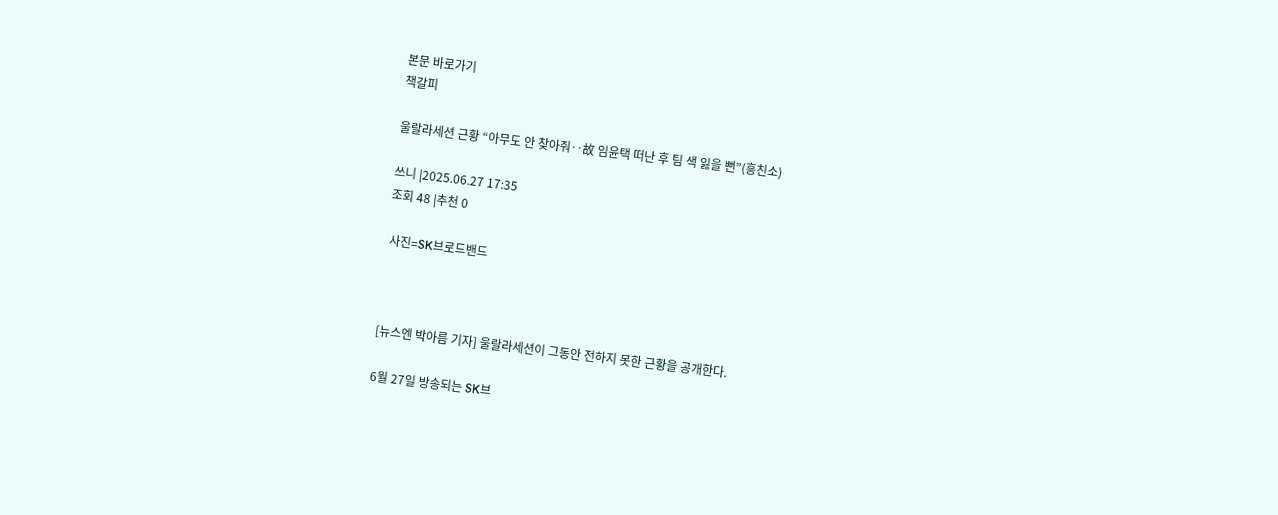본문 바로가기
책갈피

울랄라세션 근황 “아무도 안 찾아줘‥故 임윤택 떠난 후 팀 색 잃을 뻔”(흥친소)

쓰니 |2025.06.27 17:35
조회 48 |추천 0

 사진=SK브로드밴드



[뉴스엔 박아름 기자] 울랄라세션이 그동안 전하지 못한 근황을 공개한다.

6월 27일 방송되는 SK브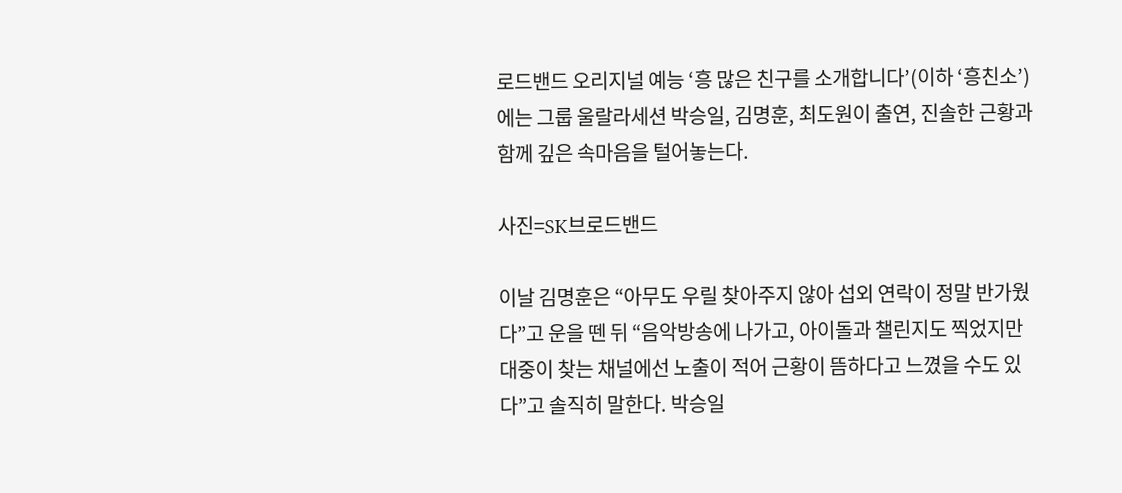로드밴드 오리지널 예능 ‘흥 많은 친구를 소개합니다’(이하 ‘흥친소’)에는 그룹 울랄라세션 박승일, 김명훈, 최도원이 출연, 진솔한 근황과 함께 깊은 속마음을 털어놓는다.

사진=SK브로드밴드

이날 김명훈은 “아무도 우릴 찾아주지 않아 섭외 연락이 정말 반가웠다”고 운을 뗀 뒤 “음악방송에 나가고, 아이돌과 챌린지도 찍었지만 대중이 찾는 채널에선 노출이 적어 근황이 뜸하다고 느꼈을 수도 있다”고 솔직히 말한다. 박승일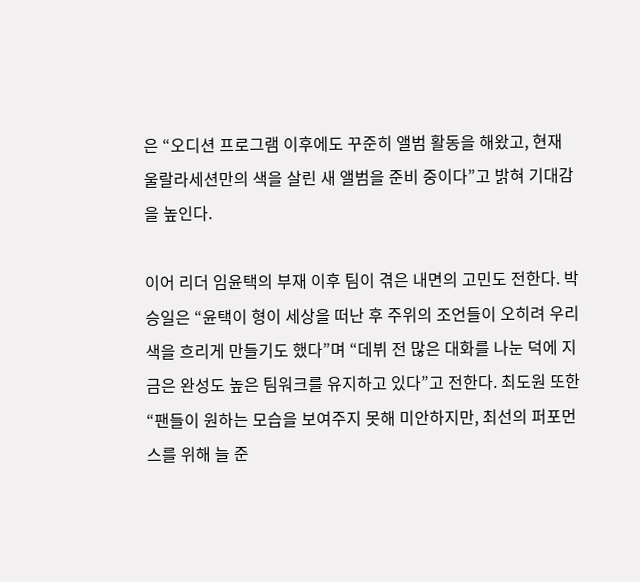은 “오디션 프로그램 이후에도 꾸준히 앨범 활동을 해왔고, 현재 울랄라세션만의 색을 살린 새 앨범을 준비 중이다”고 밝혀 기대감을 높인다.

이어 리더 임윤택의 부재 이후 팀이 겪은 내면의 고민도 전한다. 박승일은 “윤택이 형이 세상을 떠난 후 주위의 조언들이 오히려 우리 색을 흐리게 만들기도 했다”며 “데뷔 전 많은 대화를 나눈 덕에 지금은 완성도 높은 팀워크를 유지하고 있다”고 전한다. 최도원 또한 “팬들이 원하는 모습을 보여주지 못해 미안하지만, 최선의 퍼포먼스를 위해 늘 준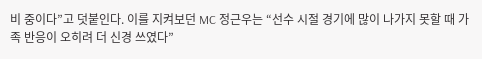비 중이다”고 덧붙인다. 이를 지켜보던 MC 정근우는 “선수 시절 경기에 많이 나가지 못할 때 가족 반응이 오히려 더 신경 쓰였다”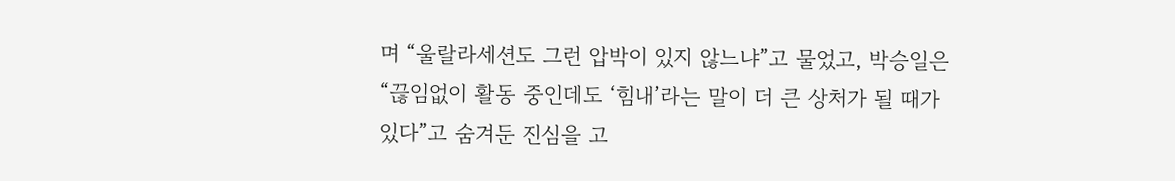며 “울랄라세션도 그런 압박이 있지 않느냐”고 물었고, 박승일은 “끊임없이 활동 중인데도 ‘힘내’라는 말이 더 큰 상처가 될 때가 있다”고 숨겨둔 진심을 고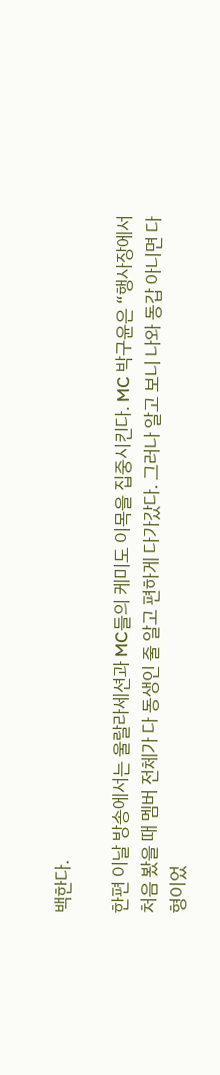백한다.

한편 이날 방송에서는 울랄라세션과 MC들의 케미도 이목을 집중시킨다. MC 박구윤은 “행사장에서 처음 봤을 때 멤버 전체가 다 동생인 줄 알고 편하게 다가갔다. 그러나 알고 보니 나와 동갑 아니면 다 형이었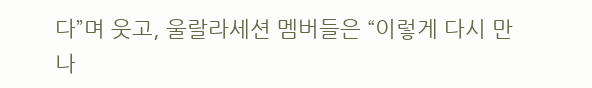다”며 웃고, 울랄라세션 멤버들은 “이렇게 다시 만나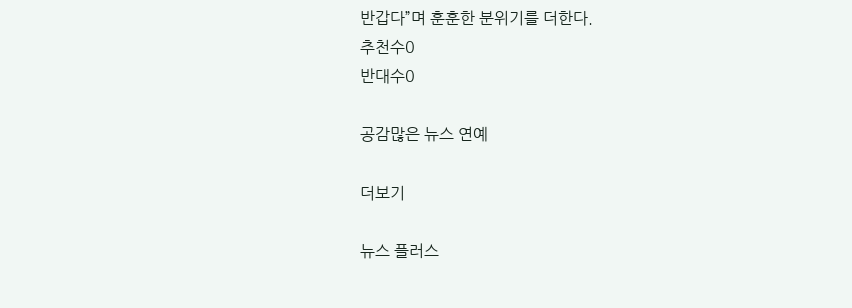반갑다”며 훈훈한 분위기를 더한다.
추천수0
반대수0

공감많은 뉴스 연예

더보기

뉴스 플러스